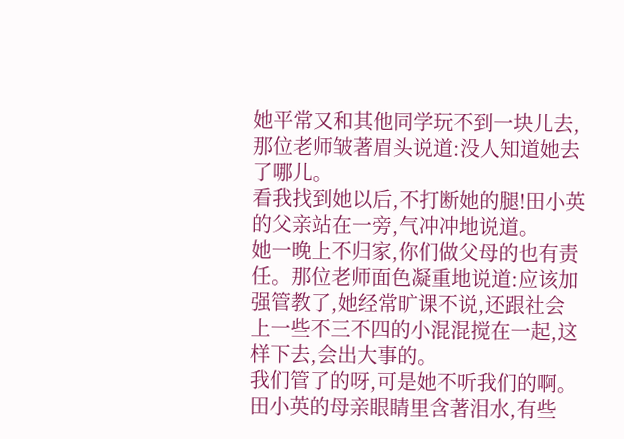她平常又和其他同学玩不到一块儿去,那位老师皱著眉头说道:没人知道她去了哪儿。
看我找到她以后,不打断她的腿!田小英的父亲站在一旁,气冲冲地说道。
她一晚上不归家,你们做父母的也有责任。那位老师面色凝重地说道:应该加强管教了,她经常旷课不说,还跟社会上一些不三不四的小混混搅在一起,这样下去,会出大事的。
我们管了的呀,可是她不听我们的啊。田小英的母亲眼睛里含著泪水,有些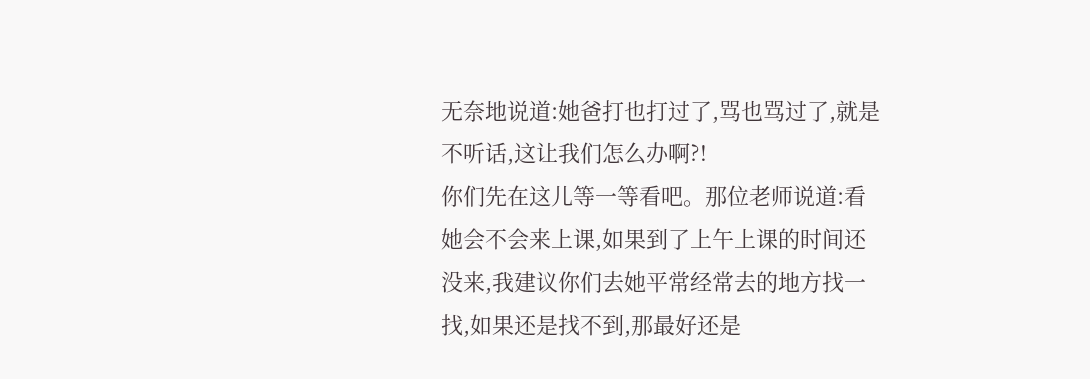无奈地说道:她爸打也打过了,骂也骂过了,就是不听话,这让我们怎么办啊?!
你们先在这儿等一等看吧。那位老师说道:看她会不会来上课,如果到了上午上课的时间还没来,我建议你们去她平常经常去的地方找一找,如果还是找不到,那最好还是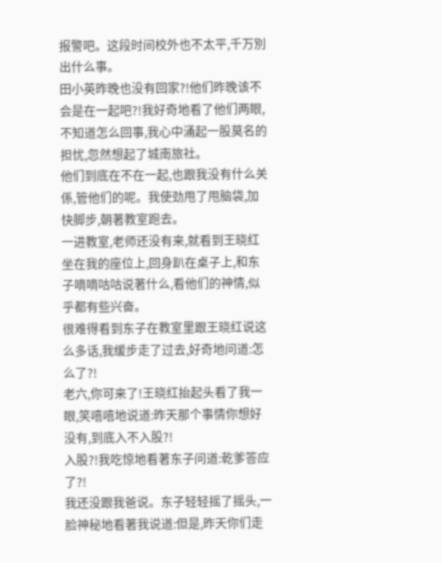报警吧。这段时间校外也不太平,千万別出什么事。
田小英昨晚也没有回家?!他们昨晚该不会是在一起吧?!我好奇地看了他们两眼,不知道怎么回事,我心中涌起一股莫名的担忧,忽然想起了城南旅社。
他们到底在不在一起,也跟我没有什么关係,管他们的呢。我使劲甩了甩脑袋,加快脚步,朝著教室跑去。
一进教室,老师还没有来,就看到王晓红坐在我的座位上,回身趴在桌子上,和东子嘀嘀咕咕说著什么,看他们的神情,似乎都有些兴奋。
很难得看到东子在教室里跟王晓红说这么多话,我缓步走了过去,好奇地问道:怎么了?!
老六,你可来了!王晓红抬起头看了我一眼,笑嘻嘻地说道:昨天那个事情你想好没有,到底入不入股?!
入股?!我吃惊地看著东子问道:乾爹答应了?!
我还没跟我爸说。东子轻轻摇了摇头,一脸神秘地看著我说道:但是,昨天你们走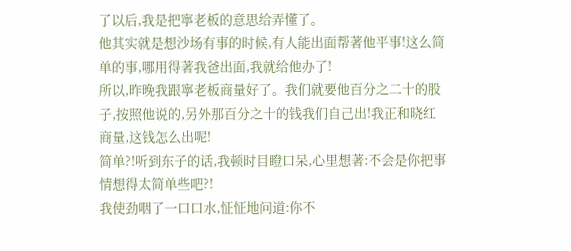了以后,我是把寧老板的意思给弄懂了。
他其实就是想沙场有事的时候,有人能出面帮著他平事!这么简单的事,哪用得著我爸出面,我就给他办了!
所以,昨晚我跟寧老板商量好了。我们就要他百分之二十的股子,按照他说的,另外那百分之十的钱我们自己出!我正和晓红商量,这钱怎么出呢!
简单?!听到东子的话,我顿时目瞪口呆,心里想著:不会是你把事情想得太简单些吧?!
我使劲咽了一口口水,怔怔地问道:你不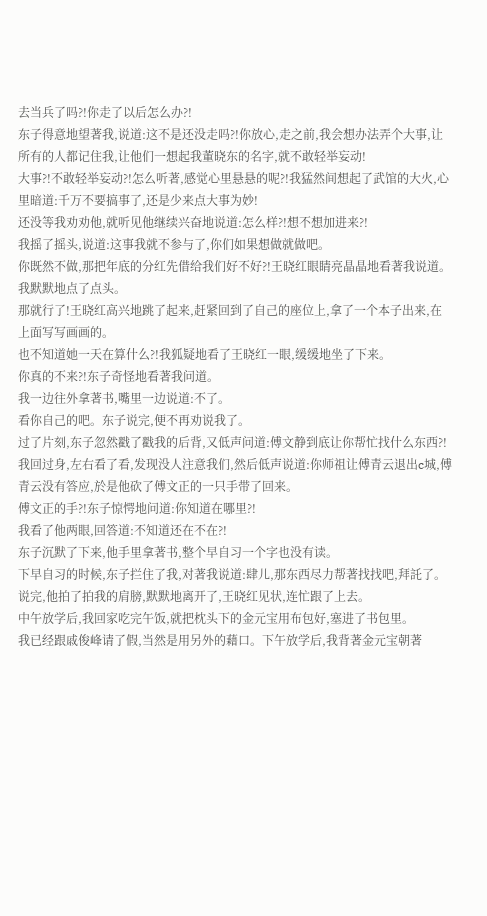去当兵了吗?!你走了以后怎么办?!
东子得意地望著我,说道:这不是还没走吗?!你放心,走之前,我会想办法弄个大事,让所有的人都记住我,让他们一想起我董晓东的名字,就不敢轻举妄动!
大事?!不敢轻举妄动?!怎么听著,感觉心里悬悬的呢?!我猛然间想起了武馆的大火,心里暗道:千万不要搞事了,还是少来点大事为妙!
还没等我劝劝他,就听见他继续兴奋地说道:怎么样?!想不想加进来?!
我摇了摇头,说道:这事我就不参与了,你们如果想做就做吧。
你既然不做,那把年底的分红先借给我们好不好?!王晓红眼睛亮晶晶地看著我说道。
我默默地点了点头。
那就行了!王晓红高兴地跳了起来,赶紧回到了自己的座位上,拿了一个本子出来,在上面写写画画的。
也不知道她一天在算什么?!我狐疑地看了王晓红一眼,缓缓地坐了下来。
你真的不来?!东子奇怪地看著我问道。
我一边往外拿著书,嘴里一边说道:不了。
看你自己的吧。东子说完,便不再劝说我了。
过了片刻,东子忽然戳了戳我的后背,又低声问道:傅文静到底让你帮忙找什么东西?!
我回过身,左右看了看,发现没人注意我们,然后低声说道:你师祖让傅青云退出c城,傅青云没有答应,於是他砍了傅文正的一只手带了回来。
傅文正的手?!东子惊愕地问道:你知道在哪里?!
我看了他两眼,回答道:不知道还在不在?!
东子沉默了下来,他手里拿著书,整个早自习一个字也没有读。
下早自习的时候,东子拦住了我,对著我说道:肆儿,那东西尽力帮著找找吧,拜託了。
说完,他拍了拍我的肩膀,默默地离开了,王晓红见状,连忙跟了上去。
中午放学后,我回家吃完午饭,就把枕头下的金元宝用布包好,塞进了书包里。
我已经跟戚俊峰请了假,当然是用另外的藉口。下午放学后,我背著金元宝朝著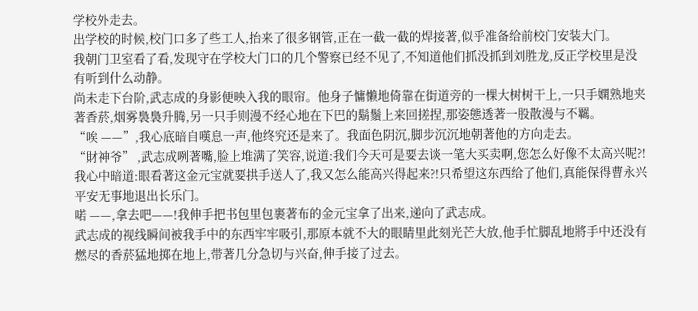学校外走去。
出学校的时候,校门口多了些工人,抬来了很多钢管,正在一截一截的焊接著,似乎准备给前校门安装大门。
我朝门卫室看了看,发现守在学校大门口的几个警察已经不见了,不知道他们抓没抓到刘胜龙,反正学校里是没有听到什么动静。
尚未走下台阶,武志成的身影便映入我的眼帘。他身子慵懒地倚靠在街道旁的一棵大树树干上,一只手嫻熟地夹著香菸,烟雾裊裊升腾,另一只手则漫不经心地在下巴的鬍鬚上来回搓捏,那姿態透著一股散漫与不羈。
“唉 ——”,我心底暗自嘆息一声,他终究还是来了。我面色阴沉,脚步沉沉地朝著他的方向走去。
“財神爷” ,武志成咧著嘴,脸上堆满了笑容,说道:我们今天可是要去谈一笔大买卖啊,您怎么好像不太高兴呢?!
我心中暗道:眼看著这金元宝就要拱手送人了,我又怎么能高兴得起来?!只希望这东西给了他们,真能保得曹永兴平安无事地退出长乐门。
喏 ——,拿去吧——!我伸手把书包里包裹著布的金元宝拿了出来,递向了武志成。
武志成的视线瞬间被我手中的东西牢牢吸引,那原本就不大的眼睛里此刻光芒大放,他手忙脚乱地將手中还没有燃尽的香菸猛地掷在地上,带著几分急切与兴奋,伸手接了过去。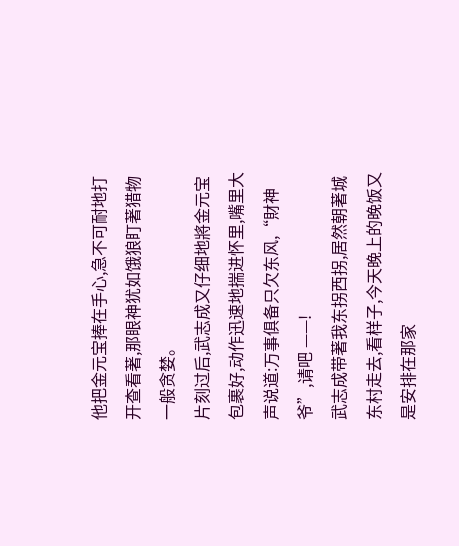他把金元宝捧在手心,急不可耐地打开查看著,那眼神犹如饿狼盯著猎物一般贪婪。
片刻过后,武志成又仔细地將金元宝包裹好,动作迅速地揣进怀里,嘴里大声说道:万事俱备只欠东风,“財神爷”,请吧 ——!
武志成带著我东拐西拐,居然朝著城东村走去,看样子,今天晚上的晚饭又是安排在那家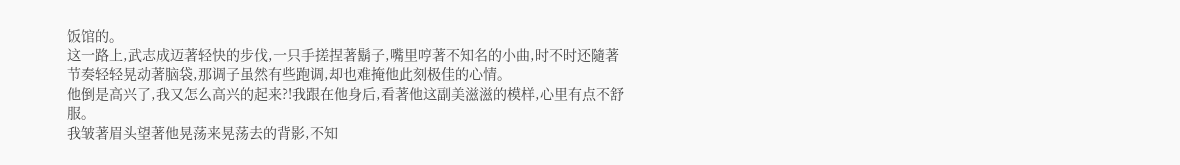饭馆的。
这一路上,武志成迈著轻快的步伐,一只手搓捏著鬍子,嘴里哼著不知名的小曲,时不时还隨著节奏轻轻晃动著脑袋,那调子虽然有些跑调,却也难掩他此刻极佳的心情。
他倒是高兴了,我又怎么高兴的起来?!我跟在他身后,看著他这副美滋滋的模样,心里有点不舒服。
我皱著眉头望著他晃荡来晃荡去的背影,不知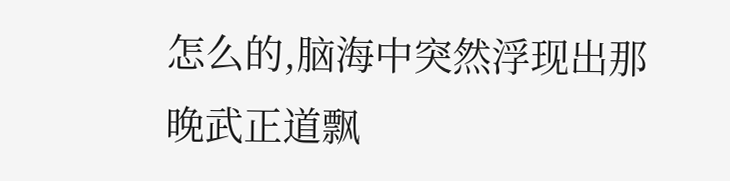怎么的,脑海中突然浮现出那晚武正道飘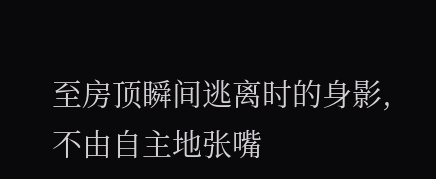至房顶瞬间逃离时的身影,不由自主地张嘴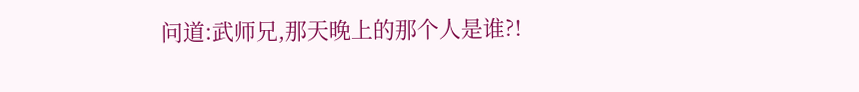问道:武师兄,那天晚上的那个人是谁?!